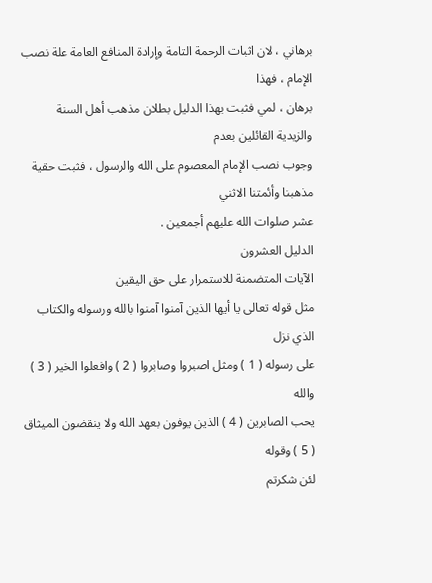برهاني ، لان اثبات الرحمة التامة وإرادة المنافع العامة علة نصب الإمام ، فهذا
برهان ، لمي فثبت بهذا الدليل بطلان مذهب أهل السنة والزيدية القائلين بعدم
وجوب نصب الإمام المعصوم على الله والرسول ، فثبت حقية مذهبنا وأئمتنا الاثني
عشر صلوات الله عليهم أجمعين .
الدليل العشرون
الآيات المتضمنة للاستمرار على حق اليقين
مثل قوله تعالى يا أيها الذين آمنوا آمنوا بالله ورسوله والكتاب الذي نزل
على رسوله ( 1 ) ومثل اصبروا وصابروا ( 2 ) وافعلوا الخير ( 3 ) والله
يحب الصابرين ( 4 ) الذين يوفون بعهد الله ولا ينقضون الميثاق ( 5 ) وقوله
لئن شكرتم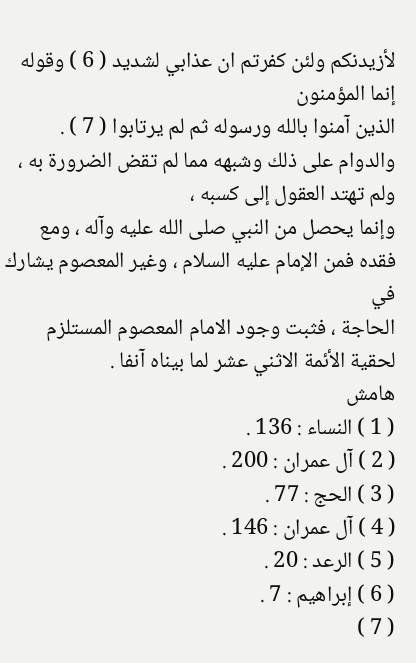لأزيدنكم ولئن كفرتم ان عذابي لشديد ( 6 ) وقوله إنما المؤمنون
الذين آمنوا بالله ورسوله ثم لم يرتابوا ( 7 ) .
والدوام على ذلك وشبهه مما لم تقض الضرورة به ، ولم تهتد العقول إلى كسبه ،
وإنما يحصل من النبي صلى الله عليه وآله ، ومع فقده فمن الإمام عليه السلام ، وغير المعصوم يشارك في
الحاجة ، فثبت وجود الامام المعصوم المستلزم لحقية الأئمة الاثني عشر لما بيناه آنفا .
هامش
( 1 ) النساء : 136 .
( 2 ) آل عمران : 200 .
( 3 ) الحج : 77 .
( 4 ) آل عمران : 146 .
( 5 ) الرعد : 20 .
( 6 ) إبراهيم : 7 .
( 7 )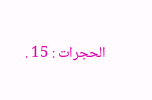الحجرات : 15 .